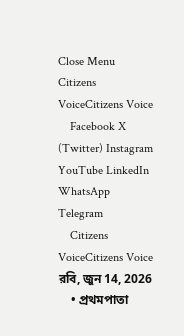Close Menu
Citizens VoiceCitizens Voice
    Facebook X (Twitter) Instagram YouTube LinkedIn WhatsApp Telegram
    Citizens VoiceCitizens Voice রবি, জুন 14, 2026
    • প্রথমপাতা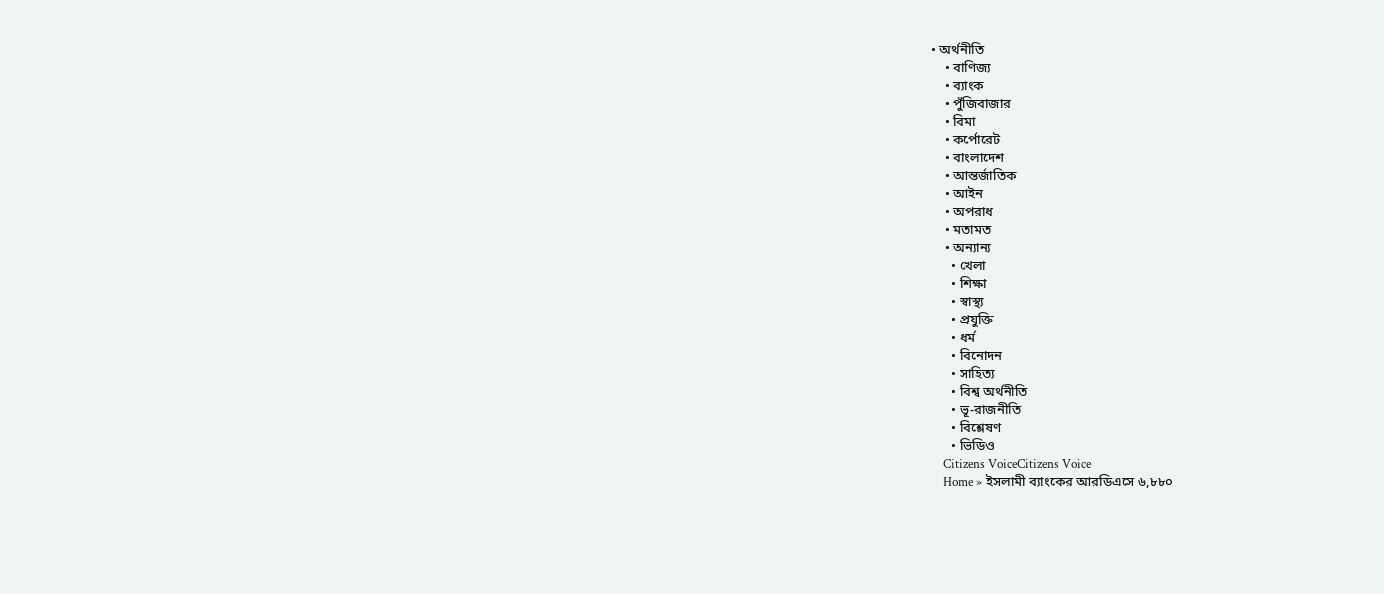• অর্থনীতি
    • বাণিজ্য
    • ব্যাংক
    • পুঁজিবাজার
    • বিমা
    • কর্পোরেট
    • বাংলাদেশ
    • আন্তর্জাতিক
    • আইন
    • অপরাধ
    • মতামত
    • অন্যান্য
      • খেলা
      • শিক্ষা
      • স্বাস্থ্য
      • প্রযুক্তি
      • ধর্ম
      • বিনোদন
      • সাহিত্য
      • বিশ্ব অর্থনীতি
      • ভূ-রাজনীতি
      • বিশ্লেষণ
      • ভিডিও
    Citizens VoiceCitizens Voice
    Home » ইসলামী ব্যাংকের আরডিএসে ৬,৮৮০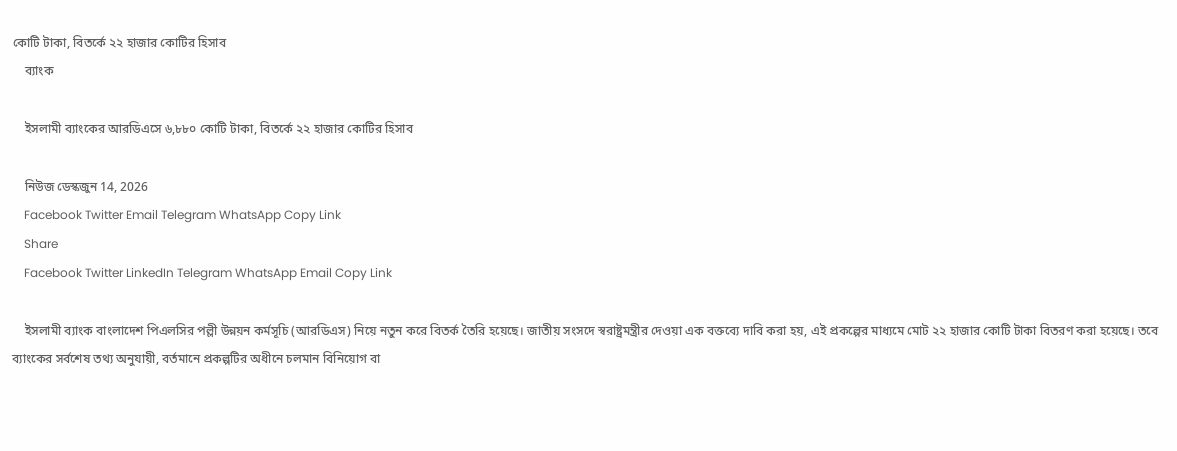কোটি টাকা, বিতর্কে ২২ হাজার কোটির হিসাব
    ব্যাংক

    ইসলামী ব্যাংকের আরডিএসে ৬,৮৮০ কোটি টাকা, বিতর্কে ২২ হাজার কোটির হিসাব

    নিউজ ডেস্কজুন 14, 2026
    Facebook Twitter Email Telegram WhatsApp Copy Link
    Share
    Facebook Twitter LinkedIn Telegram WhatsApp Email Copy Link

    ইসলামী ব্যাংক বাংলাদেশ পিএলসির পল্লী উন্নয়ন কর্মসূচি (আরডিএস) নিয়ে নতুন করে বিতর্ক তৈরি হয়েছে। জাতীয় সংসদে স্বরাষ্ট্রমন্ত্রীর দেওয়া এক বক্তব্যে দাবি করা হয়, এই প্রকল্পের মাধ্যমে মোট ২২ হাজার কোটি টাকা বিতরণ করা হয়েছে। তবে ব্যাংকের সর্বশেষ তথ্য অনুযায়ী, বর্তমানে প্রকল্পটির অধীনে চলমান বিনিয়োগ বা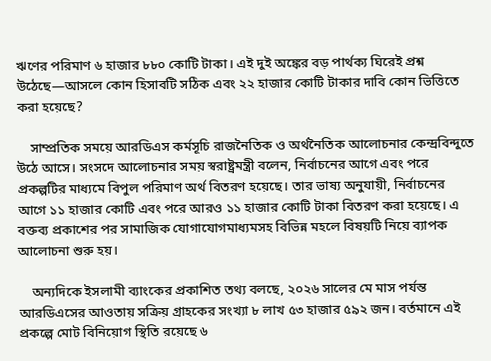ঋণের পরিমাণ ৬ হাজার ৮৮০ কোটি টাকা। এই দুই অঙ্কের বড় পার্থক্য ঘিরেই প্রশ্ন উঠেছে—আসলে কোন হিসাবটি সঠিক এবং ২২ হাজার কোটি টাকার দাবি কোন ভিত্তিতে করা হয়েছে?

    সাম্প্রতিক সময়ে আরডিএস কর্মসূচি রাজনৈতিক ও অর্থনৈতিক আলোচনার কেন্দ্রবিন্দুতে উঠে আসে। সংসদে আলোচনার সময় স্বরাষ্ট্রমন্ত্রী বলেন, নির্বাচনের আগে এবং পরে প্রকল্পটির মাধ্যমে বিপুল পরিমাণ অর্থ বিতরণ হয়েছে। তার ভাষ্য অনুযায়ী, নির্বাচনের আগে ১১ হাজার কোটি এবং পরে আরও ১১ হাজার কোটি টাকা বিতরণ করা হয়েছে। এ বক্তব্য প্রকাশের পর সামাজিক যোগাযোগমাধ্যমসহ বিভিন্ন মহলে বিষয়টি নিয়ে ব্যাপক আলোচনা শুরু হয়।

    অন্যদিকে ইসলামী ব্যাংকের প্রকাশিত তথ্য বলছে, ২০২৬ সালের মে মাস পর্যন্ত আরডিএসের আওতায় সক্রিয় গ্রাহকের সংখ্যা ৮ লাখ ৫৩ হাজার ৫৯২ জন। বর্তমানে এই প্রকল্পে মোট বিনিয়োগ স্থিতি রয়েছে ৬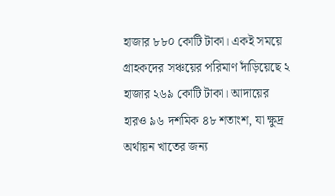হাজার ৮৮০ কোটি টাকা। একই সময়ে গ্রাহকদের সঞ্চয়ের পরিমাণ দাঁড়িয়েছে ২ হাজার ২৬৯ কোটি টাকা। আদায়ের হারও ৯৬ দশমিক ৪৮ শতাংশ, যা ক্ষুদ্র অর্থায়ন খাতের জন্য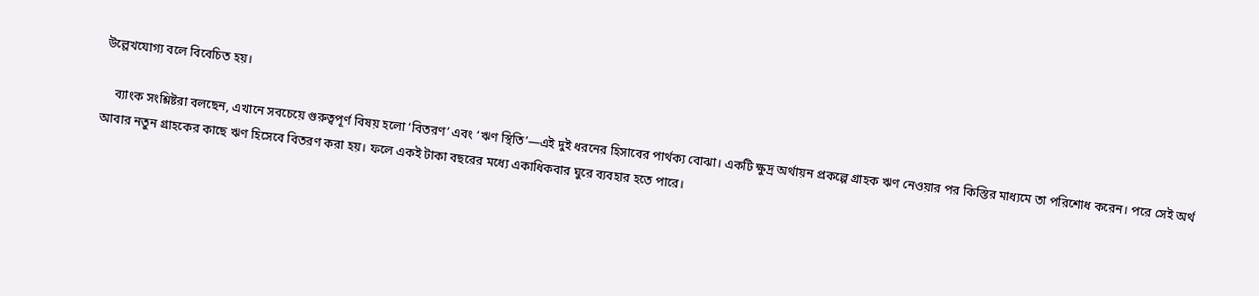উল্লেখযোগ্য বলে বিবেচিত হয়।

    ব্যাংক সংশ্লিষ্টরা বলছেন, এখানে সবচেয়ে গুরুত্বপূর্ণ বিষয় হলো ‘বিতরণ’ এবং ‘ঋণ স্থিতি’—এই দুই ধরনের হিসাবের পার্থক্য বোঝা। একটি ক্ষুদ্র অর্থায়ন প্রকল্পে গ্রাহক ঋণ নেওয়ার পর কিস্তির মাধ্যমে তা পরিশোধ করেন। পরে সেই অর্থ আবার নতুন গ্রাহকের কাছে ঋণ হিসেবে বিতরণ করা হয়। ফলে একই টাকা বছরের মধ্যে একাধিকবার ঘুরে ব্যবহার হতে পারে।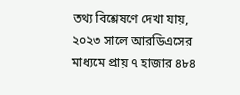তথ্য বিশ্লেষণে দেখা যায়, ২০২৩ সালে আরডিএসের মাধ্যমে প্রায় ৭ হাজার ৪৮৪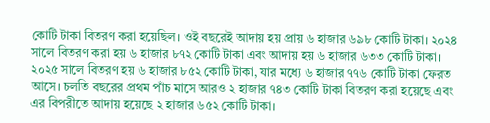কোটি টাকা বিতরণ করা হয়েছিল। ওই বছরেই আদায় হয় প্রায় ৬ হাজার ৬৯৮ কোটি টাকা। ২০২৪ সালে বিতরণ করা হয় ৬ হাজার ৮৭২ কোটি টাকা এবং আদায় হয় ৬ হাজার ৬৩৩ কোটি টাকা। ২০২৫ সালে বিতরণ হয় ৬ হাজার ৮৫২ কোটি টাকা, যার মধ্যে ৬ হাজার ৭৭৬ কোটি টাকা ফেরত আসে। চলতি বছরের প্রথম পাঁচ মাসে আরও ২ হাজার ৭৪৩ কোটি টাকা বিতরণ করা হয়েছে এবং এর বিপরীতে আদায় হয়েছে ২ হাজার ৬৫২ কোটি টাকা।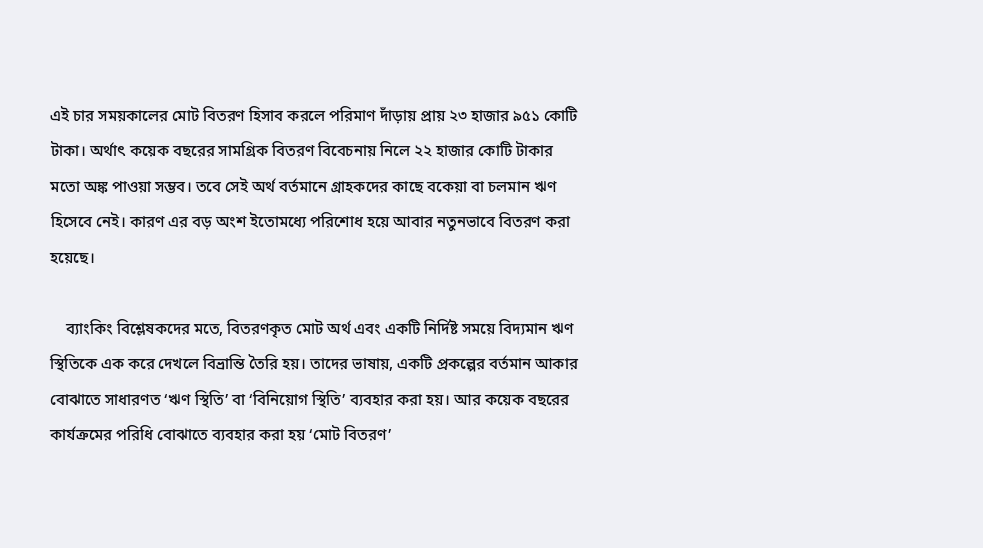এই চার সময়কালের মোট বিতরণ হিসাব করলে পরিমাণ দাঁড়ায় প্রায় ২৩ হাজার ৯৫১ কোটি টাকা। অর্থাৎ কয়েক বছরের সামগ্রিক বিতরণ বিবেচনায় নিলে ২২ হাজার কোটি টাকার মতো অঙ্ক পাওয়া সম্ভব। তবে সেই অর্থ বর্তমানে গ্রাহকদের কাছে বকেয়া বা চলমান ঋণ হিসেবে নেই। কারণ এর বড় অংশ ইতোমধ্যে পরিশোধ হয়ে আবার নতুনভাবে বিতরণ করা হয়েছে।

    ব্যাংকিং বিশ্লেষকদের মতে, বিতরণকৃত মোট অর্থ এবং একটি নির্দিষ্ট সময়ে বিদ্যমান ঋণ স্থিতিকে এক করে দেখলে বিভ্রান্তি তৈরি হয়। তাদের ভাষায়, একটি প্রকল্পের বর্তমান আকার বোঝাতে সাধারণত ‘ঋণ স্থিতি’ বা ‘বিনিয়োগ স্থিতি’ ব্যবহার করা হয়। আর কয়েক বছরের কার্যক্রমের পরিধি বোঝাতে ব্যবহার করা হয় ‘মোট বিতরণ’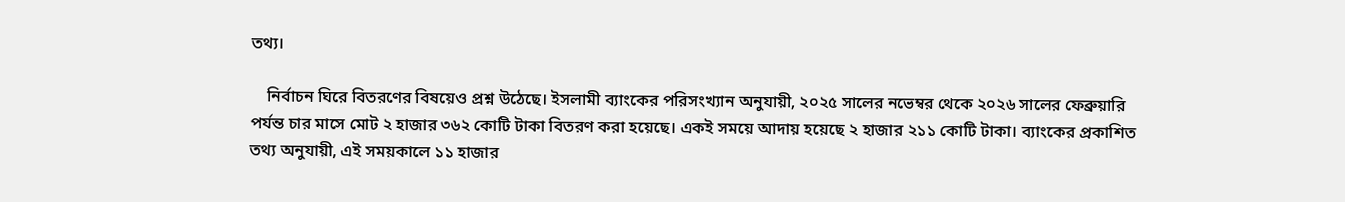তথ্য।

    নির্বাচন ঘিরে বিতরণের বিষয়েও প্রশ্ন উঠেছে। ইসলামী ব্যাংকের পরিসংখ্যান অনুযায়ী, ২০২৫ সালের নভেম্বর থেকে ২০২৬ সালের ফেব্রুয়ারি পর্যন্ত চার মাসে মোট ২ হাজার ৩৬২ কোটি টাকা বিতরণ করা হয়েছে। একই সময়ে আদায় হয়েছে ২ হাজার ২১১ কোটি টাকা। ব্যাংকের প্রকাশিত তথ্য অনুযায়ী, এই সময়কালে ১১ হাজার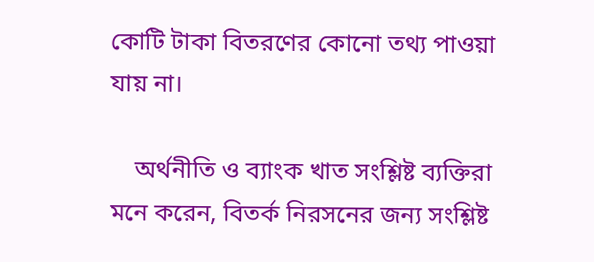কোটি টাকা বিতরণের কোনো তথ্য পাওয়া যায় না।

    অর্থনীতি ও ব্যাংক খাত সংশ্লিষ্ট ব্যক্তিরা মনে করেন, বিতর্ক নিরসনের জন্য সংশ্লিষ্ট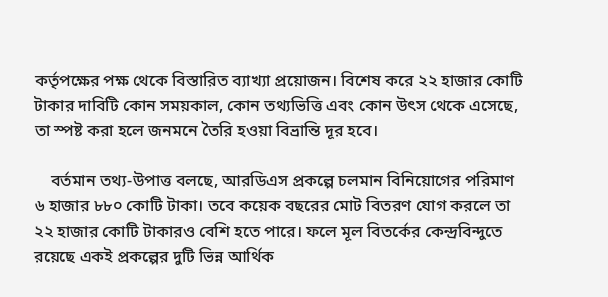কর্তৃপক্ষের পক্ষ থেকে বিস্তারিত ব্যাখ্যা প্রয়োজন। বিশেষ করে ২২ হাজার কোটি টাকার দাবিটি কোন সময়কাল, কোন তথ্যভিত্তি এবং কোন উৎস থেকে এসেছে, তা স্পষ্ট করা হলে জনমনে তৈরি হওয়া বিভ্রান্তি দূর হবে।

    বর্তমান তথ্য-উপাত্ত বলছে, আরডিএস প্রকল্পে চলমান বিনিয়োগের পরিমাণ ৬ হাজার ৮৮০ কোটি টাকা। তবে কয়েক বছরের মোট বিতরণ যোগ করলে তা ২২ হাজার কোটি টাকারও বেশি হতে পারে। ফলে মূল বিতর্কের কেন্দ্রবিন্দুতে রয়েছে একই প্রকল্পের দুটি ভিন্ন আর্থিক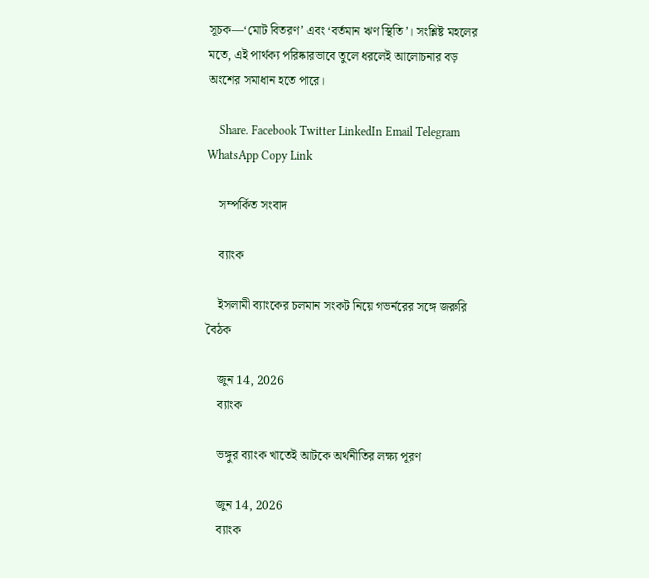সূচক—‘মোট বিতরণ’ এবং ‘বর্তমান ঋণ স্থিতি’। সংশ্লিষ্ট মহলের মতে, এই পার্থক্য পরিষ্কারভাবে তুলে ধরলেই আলোচনার বড় অংশের সমাধান হতে পারে।

    Share. Facebook Twitter LinkedIn Email Telegram WhatsApp Copy Link

    সম্পর্কিত সংবাদ

    ব্যাংক

    ইসলামী ব্যাংকের চলমান সংকট নিয়ে গভর্নরের সঙ্গে জরুরি বৈঠক

    জুন 14, 2026
    ব্যাংক

    ভঙ্গুর ব্যাংক খাতেই আটকে অর্থনীতির লক্ষ্য পূরণ

    জুন 14, 2026
    ব্যাংক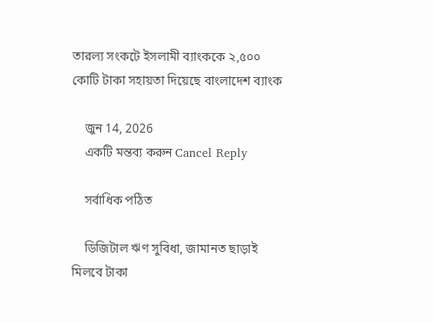তারল্য সংকটে ইসলামী ব্যাংককে ২,৫০০ কোটি টাকা সহায়তা দিয়েছে বাংলাদেশ ব্যাংক

    জুন 14, 2026
    একটি মন্তব্য করুন Cancel Reply

    সর্বাধিক পঠিত

    ডিজিটাল ঋণ সুবিধা, জামানত ছাড়াই মিলবে টাকা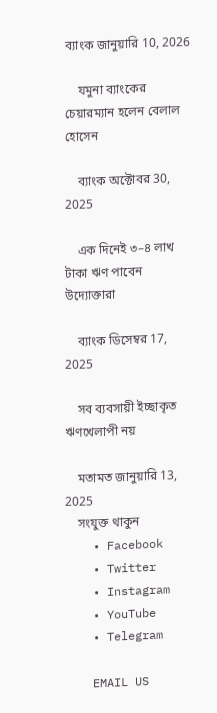ব্যাংক জানুয়ারি 10, 2026

    যমুনা ব্যাংকের চেয়ারম্যান হলেন বেলাল হোসেন

    ব্যাংক অক্টোবর 30, 2025

    এক দিনেই ৩–৪ লাখ টাকা ঋণ পাবেন উদ্যোক্তারা

    ব্যাংক ডিসেম্বর 17, 2025

    সব ব্যবসায়ী ইচ্ছাকৃত ঋণখেলাপী নয়

    মতামত জানুয়ারি 13, 2025
    সংযুক্ত থাকুন
    • Facebook
    • Twitter
    • Instagram
    • YouTube
    • Telegram

    EMAIL US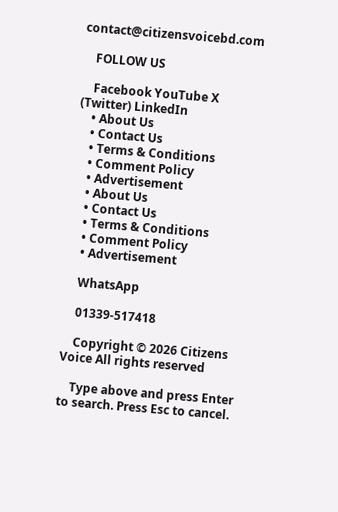contact@citizensvoicebd.com

    FOLLOW US

    Facebook YouTube X (Twitter) LinkedIn
    • About Us
    • Contact Us
    • Terms & Conditions
    • Comment Policy
    • Advertisement
    • About Us
    • Contact Us
    • Terms & Conditions
    • Comment Policy
    • Advertisement

    WhatsApp

    01339-517418

    Copyright © 2026 Citizens Voice All rights reserved

    Type above and press Enter to search. Press Esc to cancel.